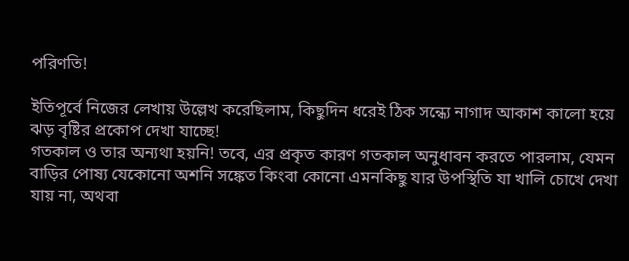পরিণতি!

ইতিপূর্বে নিজের লেখায় উল্লেখ করেছিলাম, কিছুদিন ধরেই ঠিক সন্ধ্যে নাগাদ আকাশ কালো হয়ে ঝড় বৃষ্টির প্রকোপ দেখা যাচ্ছে!
গতকাল ও তার অন্যথা হয়নি! তবে, এর প্রকৃত কারণ গতকাল অনুধাবন করতে পারলাম, যেমন বাড়ির পোষ্য যেকোনো অশনি সঙ্কেত কিংবা কোনো এমনকিছু যার উপস্থিতি যা খালি চোখে দেখা যায় না, অথবা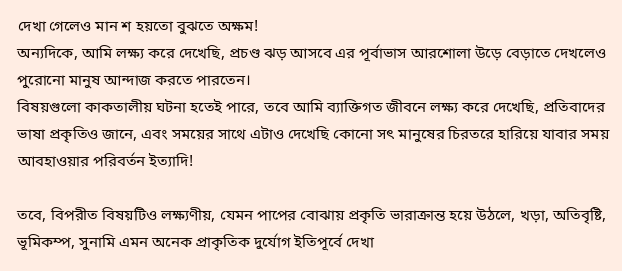দেখা গেলেও মান শ হয়তো বুঝতে অক্ষম!
অন্যদিকে, আমি লক্ষ্য করে দেখেছি, প্রচণ্ড ঝড় আসবে এর পূর্বাভাস আরশোলা উড়ে বেড়াতে দেখলেও পুরোনো মানুষ আন্দাজ করতে পারতেন।
বিষয়গুলো কাকতালীয় ঘটনা হতেই পারে, তবে আমি ব্যাক্তিগত জীবনে লক্ষ্য করে দেখেছি, প্রতিবাদের ভাষা প্রকৃতিও জানে, এবং সময়ের সাথে এটাও দেখেছি কোনো সৎ মানুষের চিরতরে হারিয়ে যাবার সময় আবহাওয়ার পরিবর্তন ইত্যাদি!

তবে, বিপরীত বিষয়টিও লক্ষ্যণীয়, যেমন পাপের বোঝায় প্রকৃতি ভারাক্রান্ত হয়ে উঠলে, খড়া, অতিবৃষ্টি, ভূমিকম্প, সুনামি এমন অনেক প্রাকৃতিক দুর্যোগ ইতিপূর্বে দেখা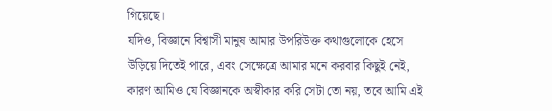গিয়েছে।
যদিও, বিজ্ঞানে বিশ্বাসী মানুষ আমার উপরিউক্ত কথাগুলোকে হেসে উড়িয়ে দিতেই পারে, এবং সেক্ষেত্রে আমার মনে করবার কিছুই নেই, কারণ আমিও যে বিজ্ঞানকে অস্বীকার করি সেটা তো নয়, তবে আমি এই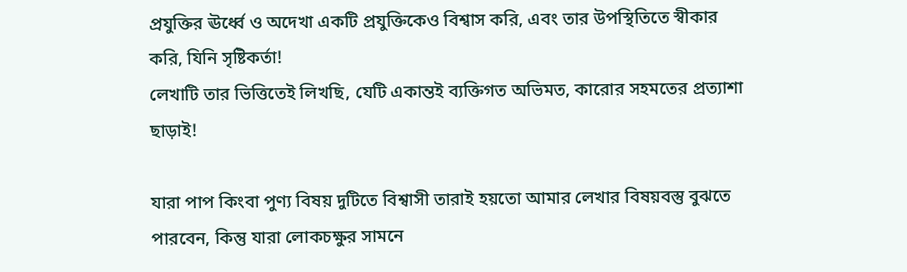প্রযুক্তির ঊর্ধ্বে ও অদেখা একটি প্রযুক্তিকেও বিশ্বাস করি, এবং তার উপস্থিতিতে স্বীকার করি, যিনি সৃষ্টিকর্তা!
লেখাটি তার ভিত্তিতেই লিখছি, যেটি একান্তই ব্যক্তিগত অভিমত, কারোর সহমতের প্রত্যাশা ছাড়াই!

যারা পাপ কিংবা পুণ্য বিষয় দুটিতে বিশ্বাসী তারাই হয়তো আমার লেখার বিষয়বস্তু বুঝতে পারবেন, কিন্তু যারা লোকচক্ষুর সামনে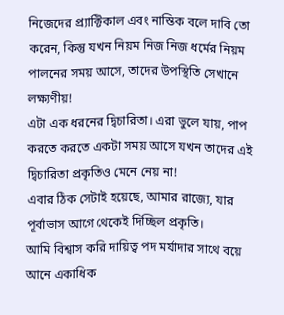নিজেদের প্র্যাক্টিকাল এবং নাস্তিক বলে দাবি তো করেন, কিন্তু যখন নিয়ম নিজ নিজ ধর্মের নিয়ম পালনের সময় আসে, তাদের উপস্থিতি সেখানে লক্ষ্যণীয়!
এটা এক ধরনের দ্বিচারিতা। এরা ভুলে যায়, পাপ করতে করতে একটা সময় আসে যখন তাদের এই দ্বিচারিতা প্রকৃতিও মেনে নেয় না!
এবার ঠিক সেটাই হয়েছে, আমার রাজ্যে, যার পূর্বাভাস আগে থেকেই দিচ্ছিল প্রকৃতি।
আমি বিশ্বাস করি দায়িত্ব পদ মর্যাদার সাথে বয়ে আনে একাধিক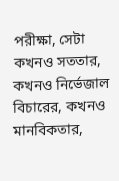পরীক্ষা, সেটা কখনও সততার, কখনও নির্ভেজাল বিচারের, কখনও মানবিকতার,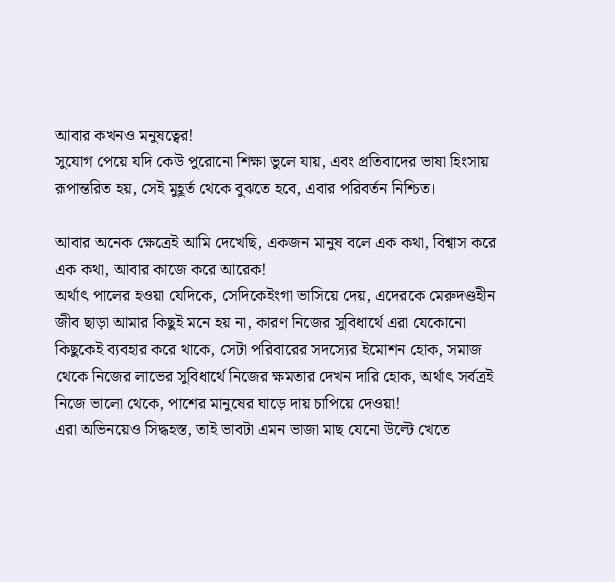আবার কখনও মনুষত্বের!
সুযোগ পেয়ে যদি কেউ পুরোনো শিক্ষা ভুলে যায়, এবং প্রতিবাদের ভাষা হিংসায় রূপান্তরিত হয়, সেই মুহূর্ত থেকে বুঝতে হবে, এবার পরিবর্তন নিশ্চিত।

আবার অনেক ক্ষেত্রেই আমি দেখেছি, একজন মানুষ বলে এক কথা, বিশ্বাস করে এক কথা, আবার কাজে করে আরেক!
অর্থাৎ পালের হওয়া যেদিকে, সেদিকেইংগা ভাসিয়ে দেয়, এদেরকে মেরুদণ্ডহীন জীব ছাড়া আমার কিছুই মনে হয় না, কারণ নিজের সুবিধার্থে এরা যেকোনো কিছুকেই ব্যবহার করে থাকে, সেটা পরিবারের সদস্যের ইমোশন হোক, সমাজ থেকে নিজের লাভের সুবিধার্থে নিজের ক্ষমতার দেখন দারি হোক, অর্থাৎ সর্বত্রই নিজে ভালো থেকে, পাশের মানুষের ঘাড়ে দায় চাপিয়ে দেওয়া!
এরা অভিনয়েও সিদ্ধহস্ত, তাই ভাবটা এমন ভাজা মাছ যেনো উল্টে খেতে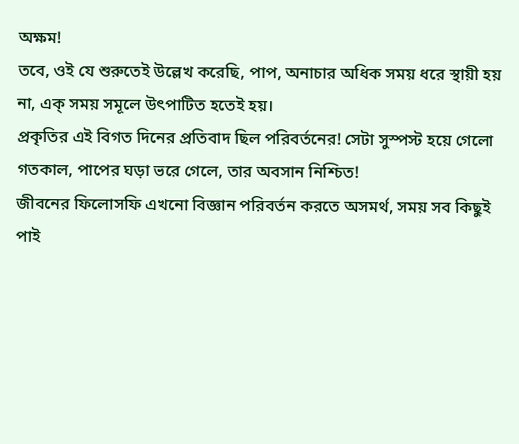অক্ষম!
তবে, ওই যে শুরুতেই উল্লেখ করেছি, পাপ, অনাচার অধিক সময় ধরে স্থায়ী হয় না, এক্ সময় সমূলে উৎপাটিত হতেই হয়।
প্রকৃতির এই বিগত দিনের প্রতিবাদ ছিল পরিবর্তনের! সেটা সুস্পস্ট হয়ে গেলো গতকাল, পাপের ঘড়া ভরে গেলে, তার অবসান নিশ্চিত!
জীবনের ফিলোসফি এখনো বিজ্ঞান পরিবর্তন করতে অসমর্থ, সময় সব কিছুই পাই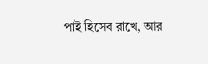পাই হিসেব রাখে, আর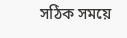সঠিক সময়ে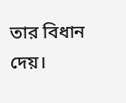তার বিধান দেয়।